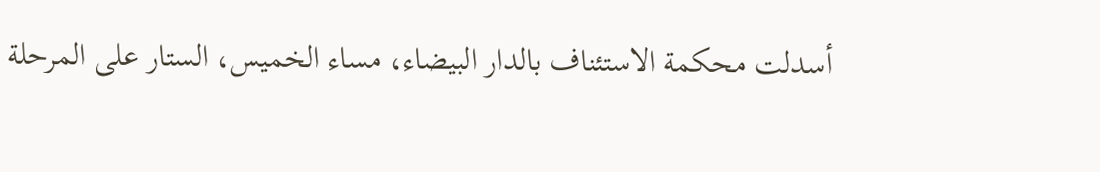أسدلت محكمة الاستئناف بالدار البيضاء، مساء الخميس، الستار على المرحلة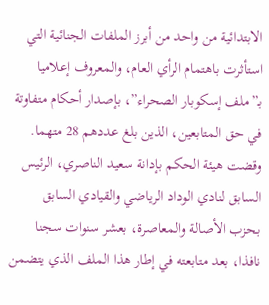الابتدائية من واحد من أبرز الملفات الجنائية التي استأثرت باهتمام الرأي العام، والمعروف إعلاميا بـ”ملف إسكوبار الصحراء”، بإصدار أحكام متفاوتة في حق المتابعين، الذين بلغ عددهم 28 متهما.
وقضت هيئة الحكم بإدانة سعيد الناصري، الرئيس السابق لنادي الوداد الرياضي والقيادي السابق بحزب الأصالة والمعاصرة، بعشر سنوات سجنا نافذا، بعد متابعته في إطار هذا الملف الذي يتضمن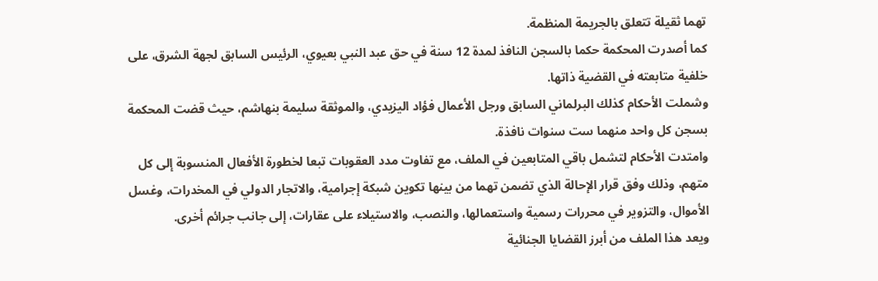تهما ثقيلة تتعلق بالجريمة المنظمة.
كما أصدرت المحكمة حكما بالسجن النافذ لمدة 12 سنة في حق عبد النبي بعيوي، الرئيس السابق لجهة الشرق، على خلفية متابعته في القضية ذاتها.
وشملت الأحكام كذلك البرلماني السابق ورجل الأعمال فؤاد اليزيدي، والموثقة سليمة بنهاشم، حيث قضت المحكمة بسجن كل واحد منهما ست سنوات نافذة.
وامتدت الأحكام لتشمل باقي المتابعين في الملف، مع تفاوت مدد العقوبات تبعا لخطورة الأفعال المنسوبة إلى كل متهم، وذلك وفق قرار الإحالة الذي تضمن تهما من بينها تكوين شبكة إجرامية، والاتجار الدولي في المخدرات، وغسل الأموال، والتزوير في محررات رسمية واستعمالها، والنصب، والاستيلاء على عقارات، إلى جانب جرائم أخرى.
ويعد هذا الملف من أبرز القضايا الجنائية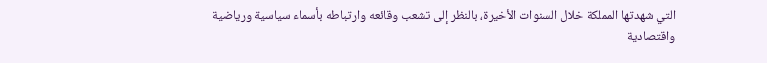التي شهدتها المملكة خلال السنوات الأخيرة، بالنظر إلى تشعب وقائعه وارتباطه بأسماء سياسية ورياضية واقتصادية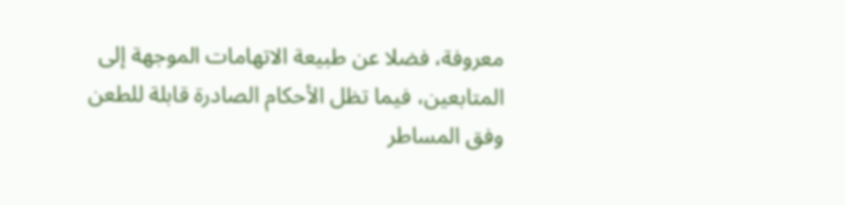معروفة، فضلا عن طبيعة الاتهامات الموجهة إلى المتابعين، فيما تظل الأحكام الصادرة قابلة للطعن وفق المساطر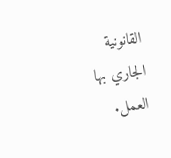القانونية الجاري بها العمل.